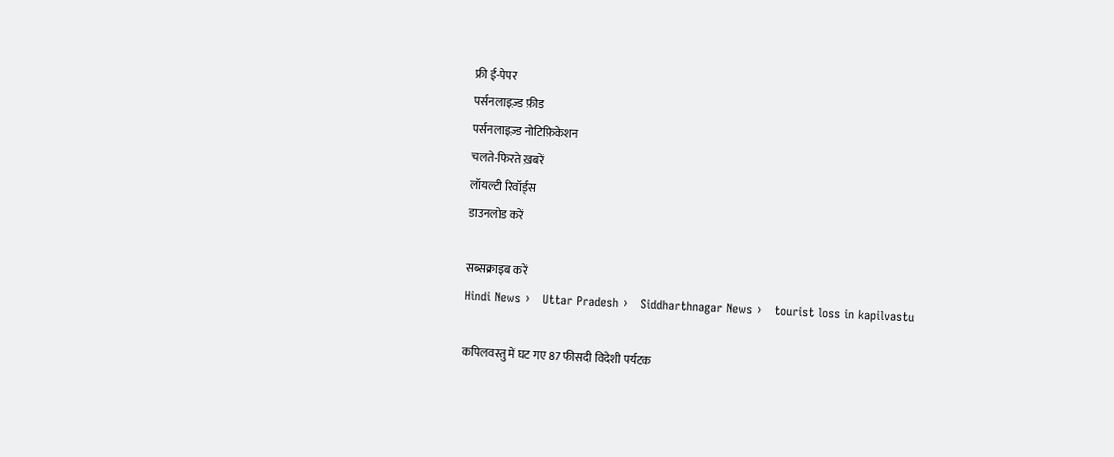फ्री ई-पेपर
पर्सनलाइज़्ड फ़ीड
पर्सनलाइज़्ड नोटिफ़िकेशन
चलते-फिरते ख़बरें
लॉयल्टी रिवॉर्ड्स
डाउनलोड करें

सब्सक्राइब करें
Hindi News ›   Uttar Pradesh ›   Siddharthnagar News ›   tourist loss in kapilvastu

कपिलवस्तु में घट गए 87 फीसदी विदेशी पर्यटक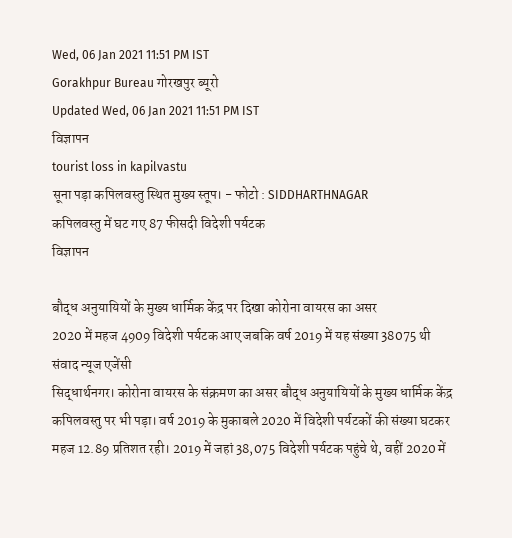Wed, 06 Jan 2021 11:51 PM IST
Gorakhpur Bureau गोरखपुर ब्यूरो
Updated Wed, 06 Jan 2021 11:51 PM IST
विज्ञापन
tourist loss in kapilvastu
सूना पड़ा कपिलवस्तु स्थित मुख्य स्तूप। - फोटो : SIDDHARTHNAGAR
कपिलवस्तु में घट गए 87 फीसदी विदेशी पर्यटक
विज्ञापन

बौद्ध अनुयायियों के मुख्य धार्मिक केंद्र पर दिखा कोरोना वायरस का असर
2020 में महज 4909 विदेशी पर्यटक आए जबकि वर्ष 2019 में यह संख्या 38075 थी
संवाद न्यूज एजेंसी
सिद्धार्थनगर। कोरोना वायरस के संक्रमण का असर बौद्ध अनुयायियों के मुख्य धार्मिक केंद्र कपिलवस्तु पर भी पड़ा। वर्ष 2019 के मुकाबले 2020 में विदेशी पर्यटकों की संख्या घटकर महज 12.89 प्रतिशत रही। 2019 में जहां 38,075 विदेशी पर्यटक पहुंचे थे, वहीं 2020 में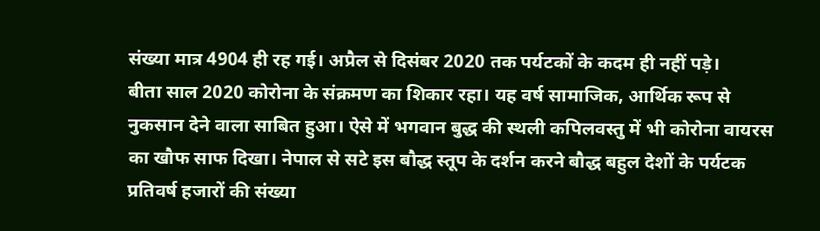संख्या मात्र 4904 ही रह गई। अप्रैल से दिसंबर 2020 तक पर्यटकों के कदम ही नहीं पड़े।
बीता साल 2020 कोरोना के संक्रमण का शिकार रहा। यह वर्ष सामाजिक, आर्थिक रूप से नुकसान देने वाला साबित हुआ। ऐसे में भगवान बुद्ध की स्थली कपिलवस्तु में भी कोरोना वायरस का खौफ साफ दिखा। नेपाल से सटे इस बौद्ध स्तूप के दर्शन करने बौद्ध बहुल देशों के पर्यटक प्रतिवर्ष हजारों की संख्या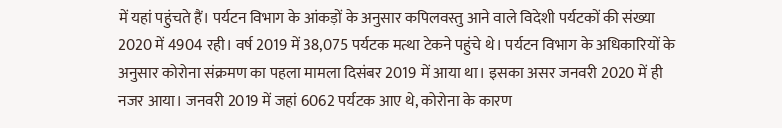में यहां पहुंचते हैं। पर्यटन विभाग के आंकड़ों के अनुसार कपिलवस्तु आने वाले विदेशी पर्यटकों की संख्या 2020 में 4904 रही। वर्ष 2019 में 38,075 पर्यटक मत्था टेकने पहुंचे थे। पर्यटन विभाग के अधिकारियों के अनुसार कोरोना संक्रमण का पहला मामला दिसंबर 2019 में आया था। इसका असर जनवरी 2020 में ही नजर आया। जनवरी 2019 में जहां 6062 पर्यटक आए थे, कोरोना के कारण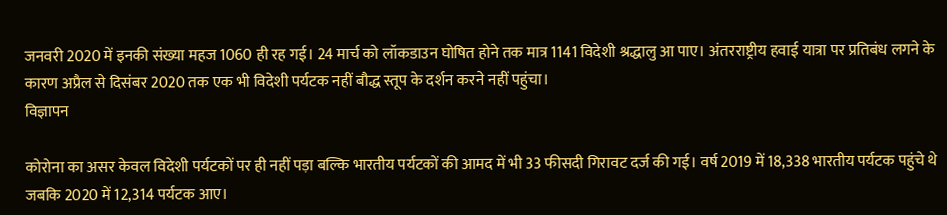जनवरी 2020 में इनकी संख्या महज 1060 ही रह गई। 24 मार्च को लॉकडाउन घोषित होने तक मात्र 1141 विदेशी श्रद्धालु आ पाए। अंतरराष्ट्रीय हवाई यात्रा पर प्रतिबंध लगने के कारण अप्रैल से दिसंबर 2020 तक एक भी विदेशी पर्यटक नहीं बौद्ध स्तूप के दर्शन करने नहीं पहुंचा।
विज्ञापन

कोरोना का असर केवल विदेशी पर्यटकों पर ही नहीं पड़ा बल्कि भारतीय पर्यटकों की आमद में भी 33 फीसदी गिरावट दर्ज की गई। वर्ष 2019 में 18,338 भारतीय पर्यटक पहुंचे थे जबकि 2020 में 12,314 पर्यटक आए।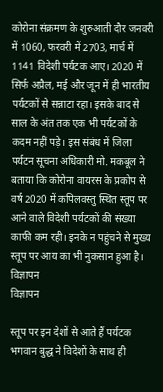कोरोना संक्रमण के शुरुआती दौर जनवरी में 1060, फरवरी में 2703, मार्च में 1141 विदेशी पर्यटक आए। 2020 में सिर्फ अप्रैल, मई और जून में ही भारतीय पर्यटकों से सन्नाटा रहा। इसके बाद से साल के अंत तक एक भी पर्यटकों के कदम नहीं पड़े। इस संबंध में जिला पर्यटन सूचना अधिकारी मो. मकबूल ने बताया कि कोरोना वायरस के प्रकोप से वर्ष 2020 में कपिलवस्तु स्थित स्तूप पर आने वाले विदेशी पर्यटकों की संख्या काफी कम रही। इनके न पहुंचने से मुख्य स्तूप पर आय का भी नुकसान हुआ है।
विज्ञापन
विज्ञापन

स्तूप पर इन देशों से आते हैं पर्यटक
भगवान बुद्ध ने विदेशों के साथ ही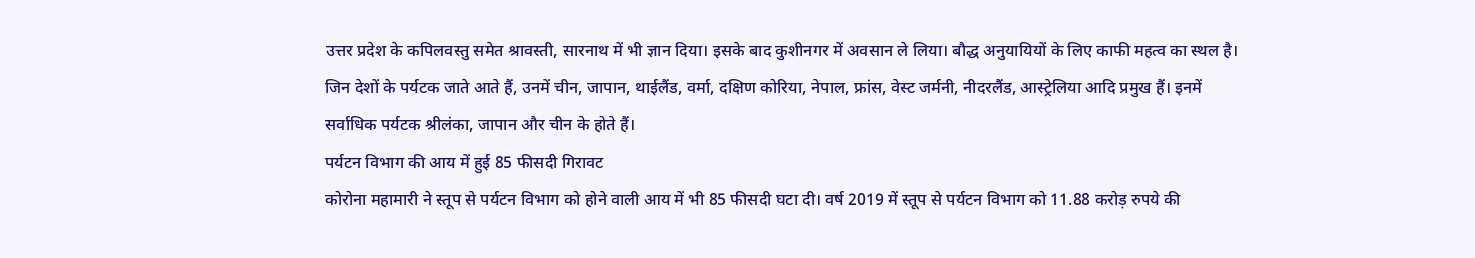उत्तर प्रदेश के कपिलवस्तु समेत श्रावस्ती, सारनाथ में भी ज्ञान दिया। इसके बाद कुशीनगर में अवसान ले लिया। बौद्ध अनुयायियों के लिए काफी महत्व का स्थल है। जिन देशों के पर्यटक जाते आते हैं, उनमें चीन, जापान, थाईलैंड, वर्मा, दक्षिण कोरिया, नेपाल, फ्रांस, वेस्ट जर्मनी, नीदरलैंड, आस्ट्रेलिया आदि प्रमुख हैं। इनमें सर्वाधिक पर्यटक श्रीलंका, जापान और चीन के होते हैं।
पर्यटन विभाग की आय में हुई 85 फीसदी गिरावट
कोरोना महामारी ने स्तूप से पर्यटन विभाग को होने वाली आय में भी 85 फीसदी घटा दी। वर्ष 2019 में स्तूप से पर्यटन विभाग को 11.88 करोड़ रुपये की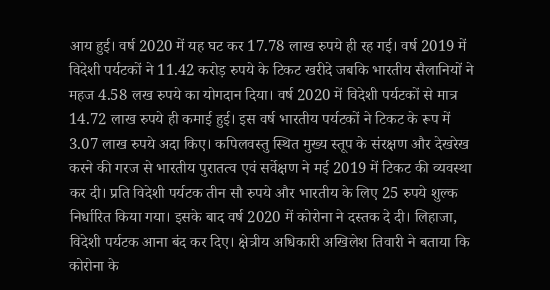आय हुई। वर्ष 2020 में यह घट कर 17.78 लाख रुपये ही रह गई। वर्ष 2019 में विदेशी पर्यटकों ने 11.42 करोड़ रुपये के टिकट खरीदे जबकि भारतीय सैलानियों ने महज 4.58 लख रुपये का योगदान दिया। वर्ष 2020 में विदेशी पर्यटकों से मात्र 14.72 लाख रुपये ही कमाई हुई। इस वर्ष भारतीय पर्यटकों ने टिकट के रूप में 3.07 लाख रुपये अदा किए। कपिलवस्तु स्थित मुख्य स्तूप के संरक्षण और देखरेख करने की गरज से भारतीय पुरातत्व एवं सर्वेक्षण ने मई 2019 में टिकट की व्यवस्था कर दी। प्रति विदेशी पर्यटक तीन सौ रुपये और भारतीय के लिए 25 रुपये शुल्क निर्धारित किया गया। इसके बाद वर्ष 2020 में कोरोना ने दस्तक दे दी। लिहाजा, विदेशी पर्यटक आना बंद कर दिए। क्षेत्रीय अधिकारी अखिलेश तिवारी ने बताया कि कोरोना के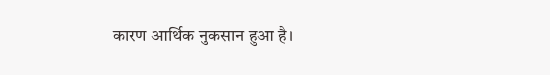कारण आर्थिक नुकसान हुआ है।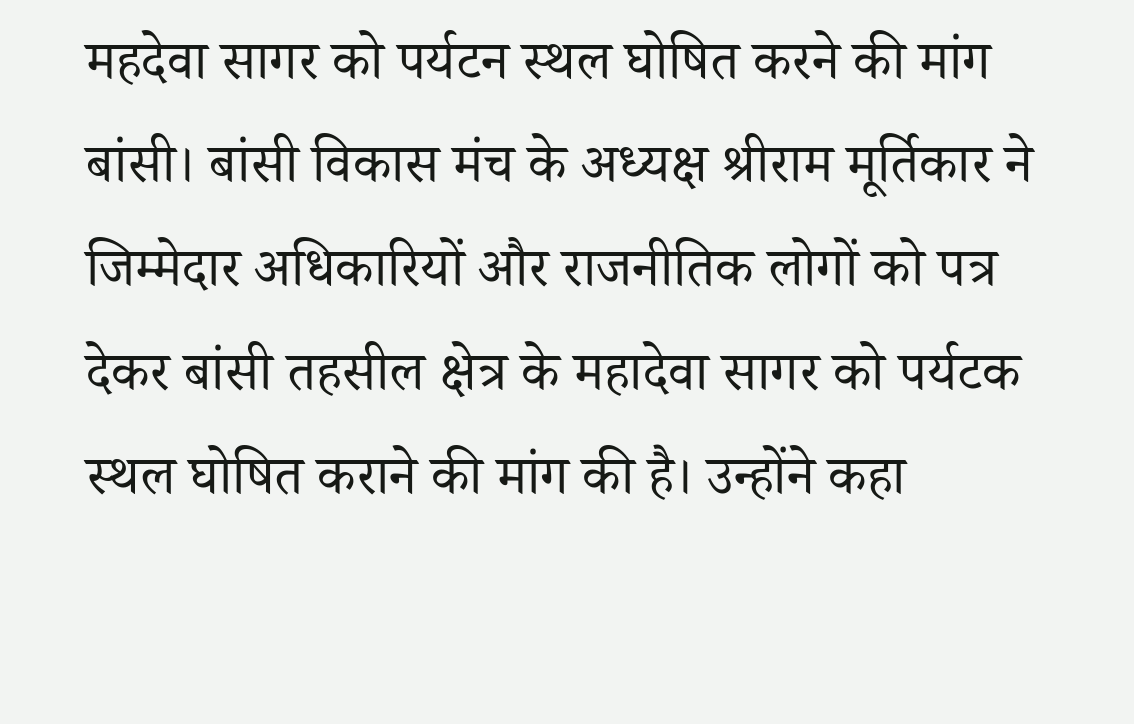महदेवा सागर को पर्यटन स्थल घोषित करने की मांग
बांसी। बांसी विकास मंच के अध्यक्ष श्रीराम मूर्तिकार ने जिम्मेदार अधिकारियों और राजनीतिक लोगों को पत्र देकर बांसी तहसील क्षेत्र के महादेवा सागर को पर्यटक स्थल घोषित कराने की मांग की है। उन्होंने कहा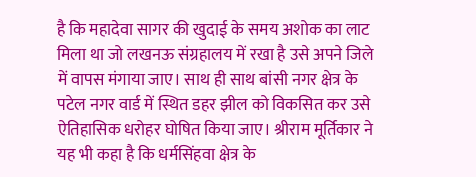है कि महादेवा सागर की खुदाई के समय अशोक का लाट मिला था जो लखनऊ संग्रहालय में रखा है उसे अपने जिले में वापस मंगाया जाए। साथ ही साथ बांसी नगर क्षेत्र के पटेल नगर वार्ड में स्थित डहर झील को विकसित कर उसे ऐतिहासिक धरोहर घोषित किया जाए। श्रीराम मूर्तिकार ने यह भी कहा है कि धर्मसिंहवा क्षेत्र के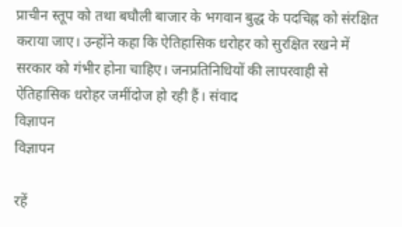प्राचीन स्तूप को तथा बघौली बाजार के भगवान बुद्ध के पदचिह्न को संरक्षित कराया जाए। उन्होंने कहा कि ऐतिहासिक धरोहर को सुरक्षित रखने में सरकार को गंभीर होना चाहिए। जनप्रतिनिधियों की लापरवाही से ऐतिहासिक धरोहर जमींदोज हो रही हैं। संवाद
विज्ञापन
विज्ञापन

रहें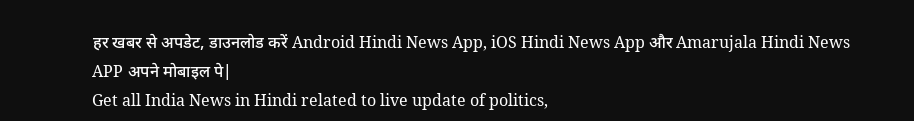हर खबर से अपडेट, डाउनलोड करें Android Hindi News App, iOS Hindi News App और Amarujala Hindi News APP अपने मोबाइल पे|
Get all India News in Hindi related to live update of politics,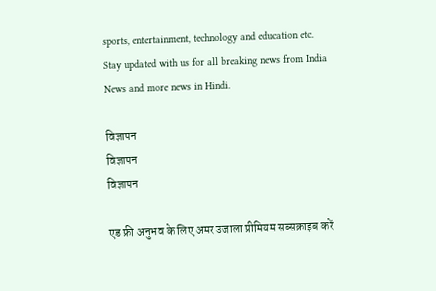sports, entertainment, technology and education etc. Stay updated with us for all breaking news from India News and more news in Hindi.

विज्ञापन
विज्ञापन
विज्ञापन

एड फ्री अनुभव के लिए अमर उजाला प्रीमियम सब्सक्राइब करें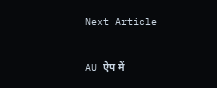Next Article

AU ऐप में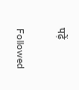पढ़ें

Followed